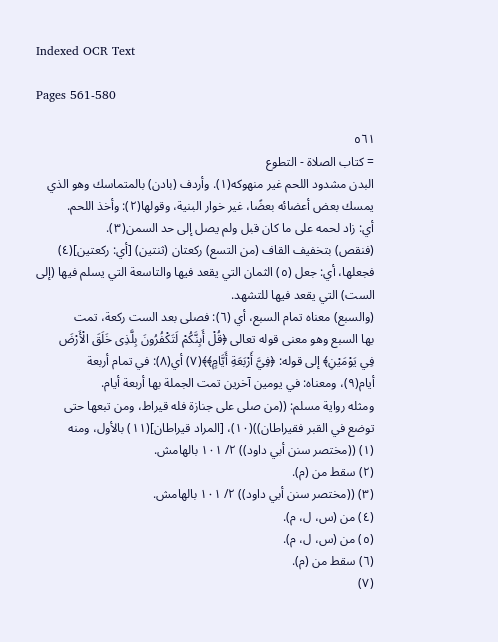Indexed OCR Text

Pages 561-580

٥٦١
= كتاب الصلاة - التطوع
البدن مشدود اللحم غير منهوكه(١). وأردف (بادن) بالمتماسك وهو الذي
يمسك بعض أعضائه بعضًا، غير خوار البنية، وقولها(٢): وأخذ اللحم.
أي: زاد لحمه على ما كان قبل ولم يصل إلى حد السمن(٣).
(فنقص) بتخفيف القاف (من التسع) ركعتان (ثنتين) [أي: ركعتين](٤)
فجعلها، أي: جعل (٥) الثمان التي يقعد فيها والتاسعة التي يسلم فيها (إلى
الست) التي يقعد فيها للتشهد.
(والسبع) معناه تمام السبع، أي (٦): فصلى بعد الست ركعة، تمت
بها السبع وهو معنى قوله تعالى ﴿قُلْ أَبِنَّكُمْ لَتَكْفُرُونَ بِلَّذِى خَلَقَ الْأَرْضَ
فِي يَوْمَيْنِ﴾ إلى قوله: ﴿فِيَّ أَرْبَعَةِ أَيَّامٍ﴾﴾(٧) أي(٨): في تمام أربعة
أيام(٩)، ومعناه: في يومين آخرين تمت الجملة بها أربعة أيام.
ومثله رواية مسلم: ((من صلى على جنازة فله قيراط، ومن تبعها حتى
توضع في القبر فقيراطان))(١٠)، [المراد قيراطان](١١) بالأول، ومنه
(١) ((مختصر سنن أبي داود)) ٢/ ١٠١ بالهامش.
(٢) سقط من (م).
(٣) ((مختصر سنن أبي داود)) ٢/ ١٠١ بالهامش.
(٤) من (س، ل، م).
(٥) من (س، ل، م).
(٦) سقط من (م).
(٧)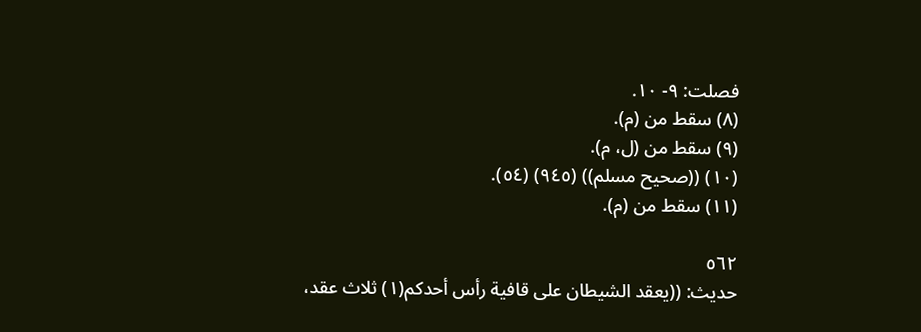فصلت: ٩- ١٠.
(٨) سقط من (م).
(٩) سقط من (ل، م).
(١٠) ((صحيح مسلم)) (٩٤٥) (٥٤).
(١١) سقط من (م).

٥٦٢
حديث: ((يعقد الشيطان على قافية رأس أحدكم(١) ثلاث عقد،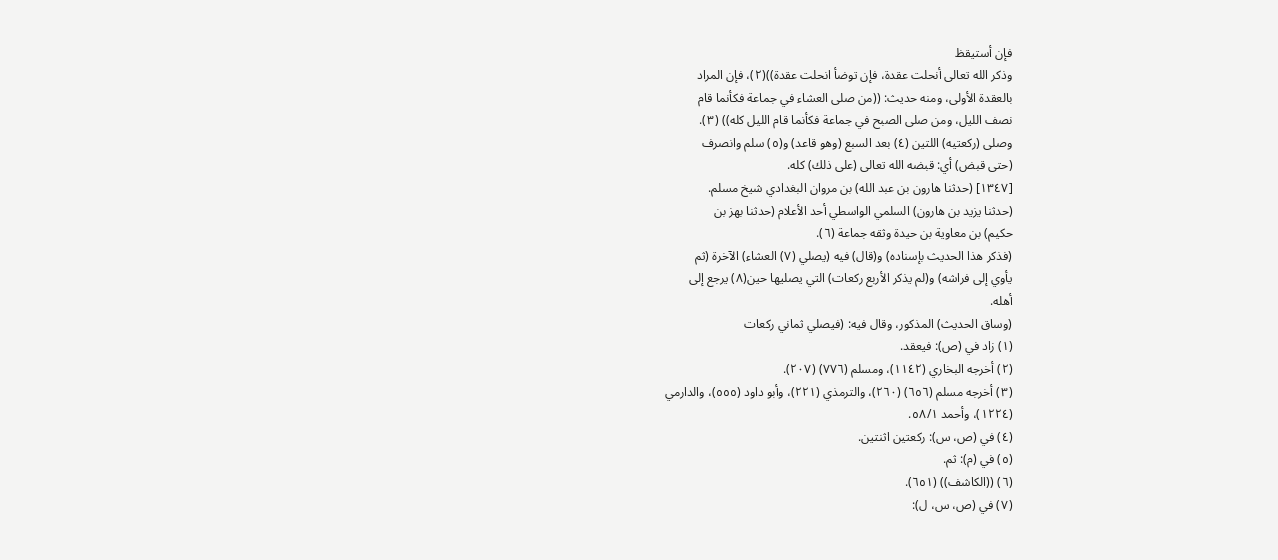فإن أستيقظ
وذكر الله تعالى أنحلت عقدة، فإن توضأ انحلت عقدة))(٢)، فإن المراد
بالعقدة الأولى، ومنه حديث: ((من صلى العشاء في جماعة فكأنما قام
نصف الليل، ومن صلى الصبح في جماعة فكأنما قام الليل كله)) (٣).
وصلى (ركعتيه) اللتين (٤) بعد السبع (وهو قاعد) و(٥) سلم وانصرف
(حتى قبض) أي: قبضه الله تعالى (علی ذلك) کله.
[١٣٤٧] (حدثنا هارون بن عبد الله) بن مروان البغدادي شيخ مسلم.
(حدثنا يزيد بن هارون) السلمي الواسطي أحد الأعلام (حدثنا بهز بن
حكيم) بن معاوية بن حيدة وثقه جماعة (٦).
(فذكر هذا الحديث بإسناده) و(قال) فيه (يصلي (٧) العشاء) الآخرة (ثم
يأوي إلى فراشه) و(لم يذكر الأربع ركعات) التي يصليها حين(٨) يرجع إلى
أهله.
(وساق الحديث) المذكور، وقال فيه: (فيصلي ثماني ركعات
(١) زاد في (ص): فيعقد.
(٢) أخرجه البخاري (١١٤٢)، ومسلم (٧٧٦) (٢٠٧).
(٣) أخرجه مسلم (٦٥٦) (٢٦٠)، والترمذي (٢٢١)، وأبو داود (٥٥٥)، والدارمي
(١٢٢٤)، وأحمد ٥٨/١.
(٤) في (ص، س): ركعتين اثنتين.
(٥) في (م): ثم.
(٦) ((الكاشف)) (٦٥١).
(٧) في (ص، س، ل):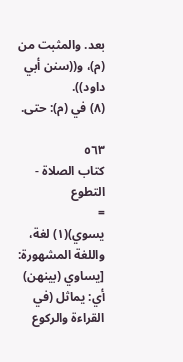بعد. والمثبت من (م)، و((سنن أبي داود)).
(٨) في (م): حتى.

٥٦٣
كتاب الصلاة - التطوع
=
يسوي)(١) لغة، واللغة المشهورة: [يساوي (بينهن) أي: يماثل (في
القراءة والركوع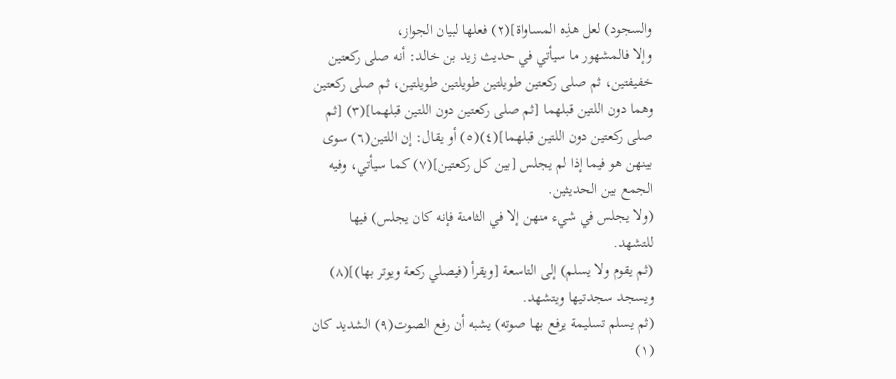والسجود) لعل هذِه المساواة](٢) فعلها لبيان الجواز،
وإلا فالمشهور ما سيأتي في حديث زيد بن خالد: أنه صلى ركعتين
خفيفتين، ثم صلى ركعتين طويلتين طويلتين طويلتين، ثم صلى ركعتين
وهما دون اللتين قبلهما [ثم صلى ركعتين دون اللتين قبلهما](٣) [ثم
صلى ركعتين دون اللتين قبلهما](٤)(٥) أو يقال: إن اللتين(٦) سوى
بينهن هو فيما إذا لم يجلس [بين كل ركعتين](٧) كما سيأتي، وفيه
الجمع بين الحدیثین.
(ولا يجلس في شيء منهن إلا في الثامنة فإنه كان يجلس) فيها
للتشهد.
(ثم يقوم ولا يسلم) إلى التاسعة [ويقرأ (فيصلي ركعة ويوتر بها)](٨)
ويسجد سجدتیھا ویتشهد.
(ثم يسلم تسليمة يرفع بها صوته) يشبه أن رفع الصوت(٩) الشديد كان
(١)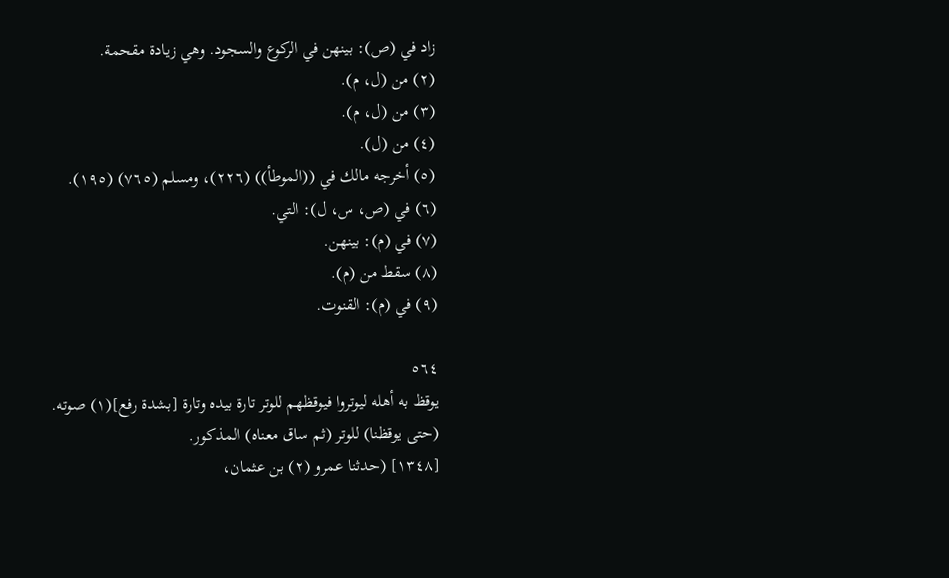زاد في (ص): بينهن في الركوع والسجود. وهي زيادة مقحمة.
(٢) من (ل، م).
(٣) من (ل، م).
(٤) من (ل).
(٥) أخرجه مالك في ((الموطأ)) (٢٢٦)، ومسلم (٧٦٥) (١٩٥).
(٦) في (ص، س، ل): التي.
(٧) في (م): بينهن.
(٨) سقط من (م).
(٩) في (م): القنوت.

٥٦٤
يوقظ به أهله ليوتروا فيوقظهم للوتر تارة بيده وتارة [بشدة رفع](١) صوته.
(حتى يوقظنا) للوتر (ثم ساق معناه) المذكور.
[١٣٤٨] (حدثنا عمرو (٢) بن عثمان،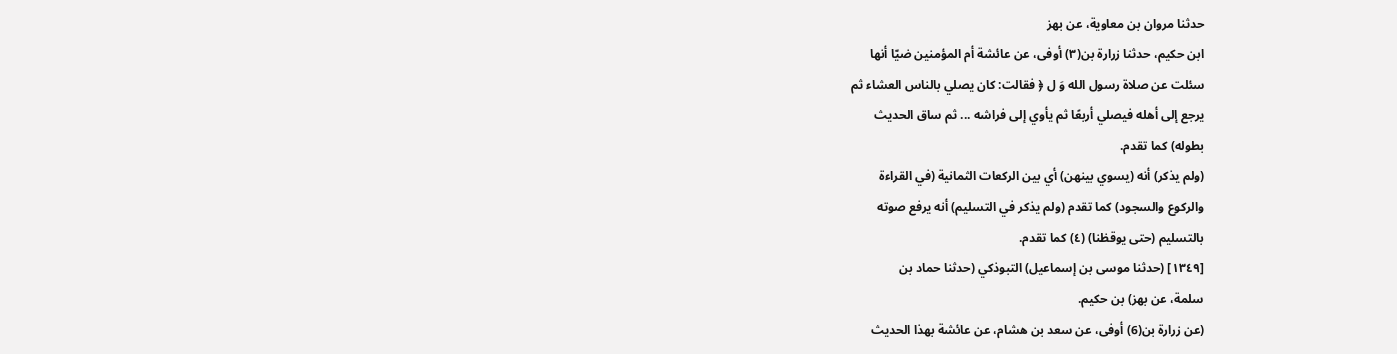حدثنا مروان بن معاوية، عن بهز
ابن حكيم، حدثنا زرارة بن(٣) أوفى، عن عائشة أم المؤمنين ضيّا أنها
سئلت عن صلاة رسول الله وَ ل ﴿ فقالت: كان يصلي بالناس العشاء ثم
يرجع إلى أهله فيصلي أربعًا ثم يأوي إلى فراشه ... ثم ساق الحديث
بطوله) كما تقدم.
(ولم يذكر) أنه (يسوي بينهن) أي بين الركعات الثمانية (في القراءة
والركوع والسجود) كما تقدم (ولم يذكر في التسليم) أنه يرفع صوته
بالتسليم (حتى يوقظنا) (٤) كما تقدم.
[١٣٤٩] (حدثنا موسى بن إسماعيل) التبوذكي (حدثنا حماد بن
سلمة، عن بهز) بن حكيم.
(عن زرارة بن(6) أوفى، عن سعد بن هشام، عن عائشة بهذا الحديث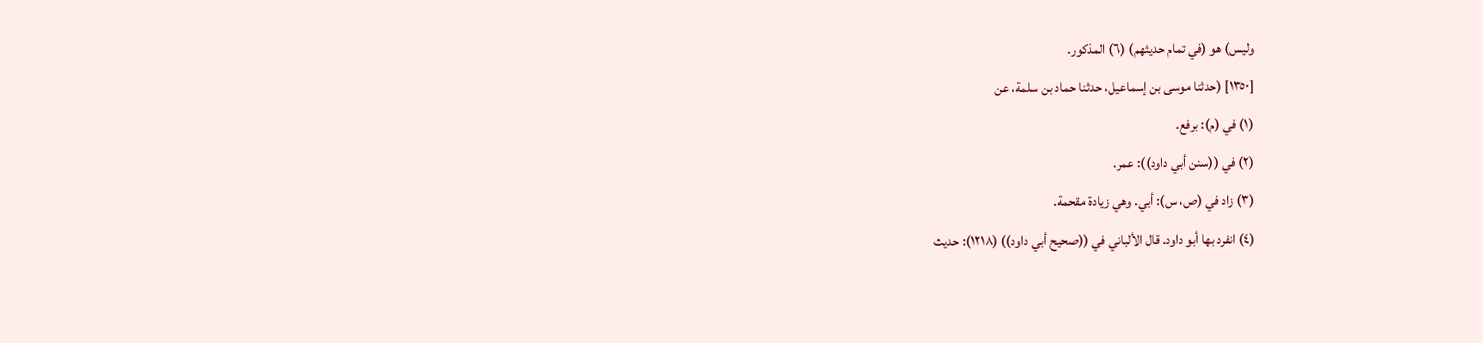وليس) هو (في تمام حديثهم) (٦) المذكور.
[١٣٥٠] (حدثنا موسى بن إسماعيل، حدثنا حماد بن سلمة، عن
(١) في (م): برفع.
(٢) في ((سنن أبي داود)): عمر.
(٣) زاد في (ص، س): أبي. وهي زيادة مقحمة.
(٤) انفرد بها أبو داود. قال الألباني في ((صحيح أبي داود)) (١٢١٨): حديث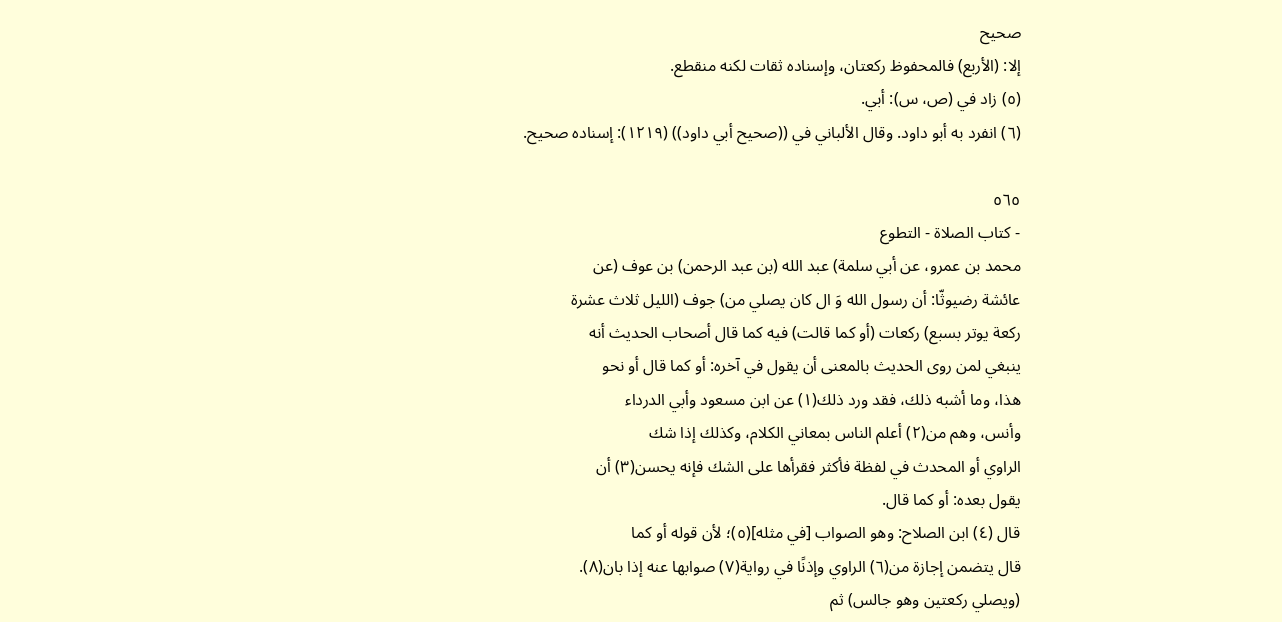صحيح
إلا: (الأربع) فالمحفوظ ركعتان، وإسناده ثقات لكنه منقطع.
(٥) زاد في (ص، س): أبي.
(٦) انفرد به أبو داود. وقال الألباني في ((صحيح أبي داود)) (١٢١٩): إسناده صحيح.

٥٦٥
- كتاب الصلاة - التطوع
محمد بن عمرو، عن أبي سلمة) عبد الله (بن عبد الرحمن) بن عوف (عن
عائشة رضيوثّا: أن رسول الله وَ ال كان يصلي من) جوف (الليل ثلاث عشرة
ركعة يوتر بسبع) ركعات (أو كما قالت) فيه كما قال أصحاب الحديث أنه
ينبغي لمن روى الحديث بالمعنى أن يقول في آخره: أو كما قال أو نحو
هذا، وما أشبه ذلك، فقد ورد ذلك(١) عن ابن مسعود وأبي الدرداء
وأنس، وهم من(٢) أعلم الناس بمعاني الكلام، وكذلك إذا شك
الراوي أو المحدث في لفظة فأكثر فقرأها على الشك فإنه يحسن(٣) أن
يقول بعده: أو كما قال.
قال (٤) ابن الصلاح: وهو الصواب [في مثله](٥)؛ لأن قوله أو كما
قال يتضمن إجازة من(٦) الراوي وإذنًا في رواية(٧) صوابها عنه إذا بان(٨).
(ويصلي ركعتين وهو جالس) ثم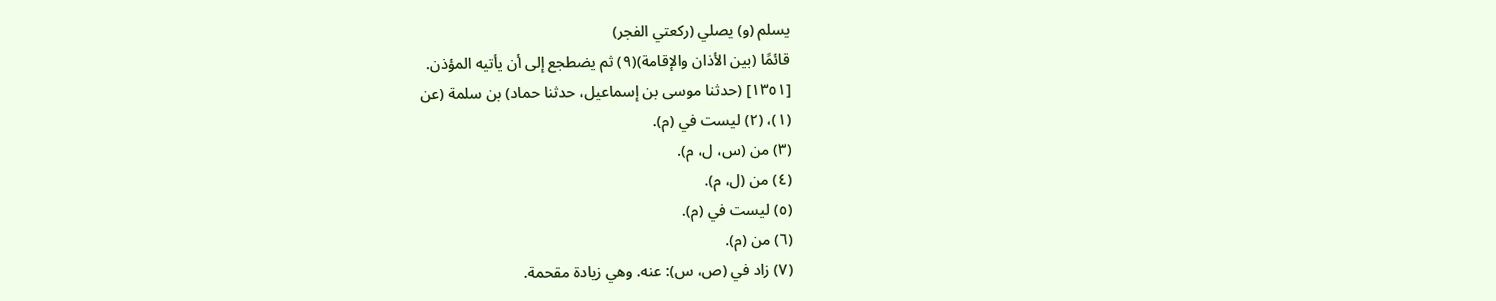يسلم (و) يصلي (ركعتي الفجر)
قائمًا (بين الأذان والإقامة)(٩) ثم يضطجع إلى أن يأتيه المؤذن.
[١٣٥١] (حدثنا موسى بن إسماعيل، حدثنا حماد) بن سلمة (عن
(١)، (٢) ليست في (م).
(٣) من (س، ل، م).
(٤) من (ل، م).
(٥) ليست في (م).
(٦) من (م).
(٧) زاد في (ص، س): عنه. وهي زيادة مقحمة.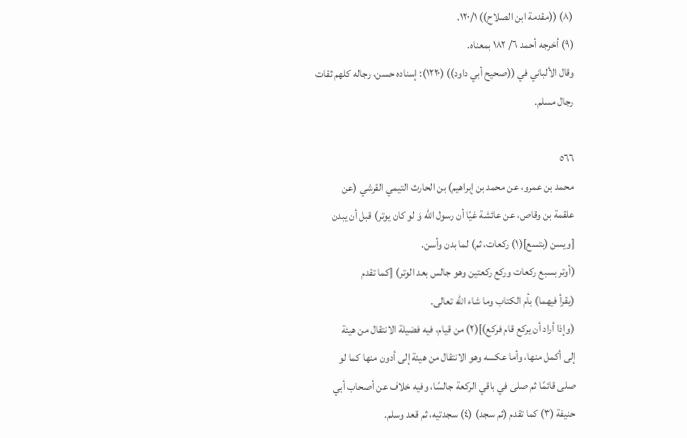(٨) ((مقدمة ابن الصلاح)) ١٢٠/١.
(٩) أخرجه أحمد ٦/ ١٨٢ بمعناه.
وقال الألباني في ((صحيح أبي داود)) (١٢٢٠): إسناده حسن، رجاله كلهم ثقات
رجال مسلم.

٥٦٦
محمد بن عمرو، عن محمد بن إبراهيم) بن الحارث التيمي القرشي (عن
علقمة بن وقاص، عن عائشة غيّا أن رسول الله وَ لو كان يوتر) قبل أن يبدن
[ويسن (بتسع](١) ركعات، ثم) لما بدن وأسن.
(أوتر بسبع ركعات وركع ركعتين وهو جالس بعد الوتر) [كما تقدم
(يقرأ فيهما) بأم الكتاب وما شاء الله تعالى.
(وإذا أراد أن يركع قام فركع)](٢) من قيام، فيه فضيلة الانتقال من هيئة
إلى أكمل منها، وأما عكسه وهو الانتقال من هيئة إلى أدون منها كما لو
صلى قائمًا ثم صلى في باقي الركعة جالسًا، وفيه خلاف عن أصحاب أبي
حنيفة (٣) كما تقدم (ثم سجد) (٤) سجدتیه، ثم قعد وسلم.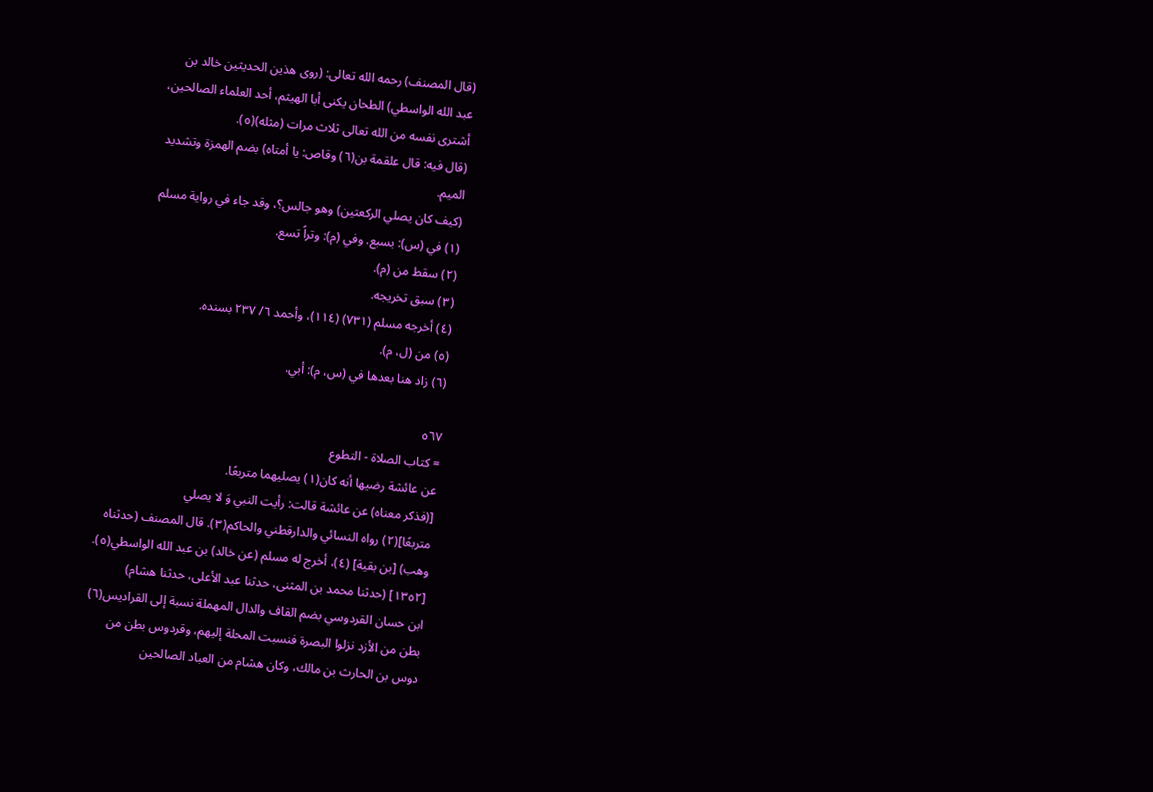(قال المصنف) رحمه الله تعالى: (روى هذين الحديثين خالد بن
عبد الله الواسطي) الطحان يكنى أبا الهيثم، أحد العلماء الصالحين،
أشترى نفسه من الله تعالى ثلاث مرات (مثله)(٥).
(قال فيه: قال علقمة بن(٦) وقاص: يا أمتاه) بضم الهمزة وتشديد
المیم.
(كيف كان يصلي الركعتين) وهو جالس؟، وقد جاء في رواية مسلم
(١) في (س): بسبع. وفي (م): وتراً تسع.
(٢) سقط من (م).
(٣) سبق تخريجه.
(٤) أخرجه مسلم (٧٣١) (١١٤)، وأحمد ٦/ ٢٣٧ بسنده.
(٥) من (ل، م).
(٦) زاد هنا بعدها في (س، م): أبي.

٥٦٧
= كتاب الصلاة - التطوع
عن عائشة رضيها أنه كان(١) يصليهما متربعًا.
[(فذكر معناه) عن عائشة قالت: رأيت النبي وَ لا يصلي
متربعًا](٢) رواه النسائي والدارقطني والحاكم(٣). قال المصنف (حدثناه
وهب) [بن بقية] (٤)، أخرج له مسلم (عن خالد) بن عبد الله الواسطي(٥).
[١٣٥٢] (حدثنا محمد بن المثنى، حدثنا عبد الأعلى، حدثنا هشام)
ابن حسان القردوسي بضم القاف والدال المهملة نسبة إلى القراديس(٦)
بطن من الأزد نزلوا البصرة فنسبت المحلة إليهم، وقردوس بطن من
دوس بن الحارث بن مالك، وكان هشام من العباد الصالحين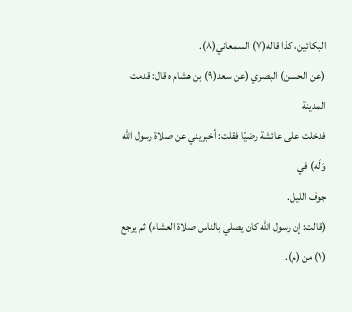البكائين، كذا قاله(٧) السمعاني(٨).
(عن الحسن) البصري (عن سعد(٩) بن هشام ه قال: قدمت المدينة
فدخلت على عائشة رضيّا فقلت: أخبريني عن صلاة رسول الله وَلَه) في
جوف الليل.
(قالت: إن رسول الله كان يصلي بالناس صلاة العشاء) ثم يرجع
(١) من (م).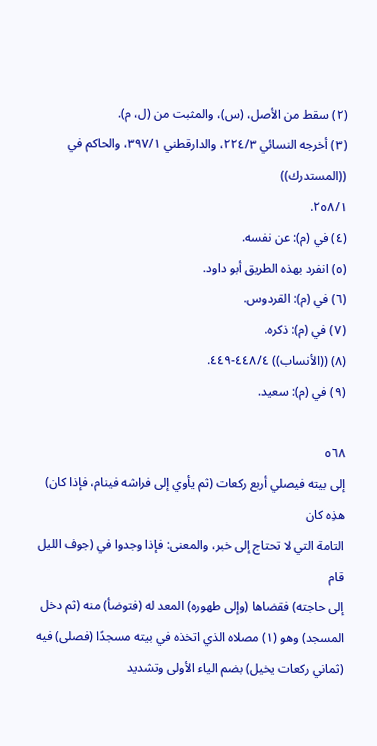(٢) سقط من الأصل، (س)، والمثبت من (ل، م).
(٣) أخرجه النسائي ٢٢٤/٣، والدارقطني ٣٩٧/١، والحاكم في ((المستدرك))
٢٥٨/١.
(٤) في (م): عن نفسه.
(٥) انفرد بهذه الطريق أبو داود.
(٦) في (م): القردوس.
(٧) في (م): ذكره.
(٨) ((الأنساب)) ٤٤٨/٤-٤٤٩.
(٩) في (م): سعيد.

٥٦٨
إلى بيته فيصلي أربع ركعات (ثم يأوي إلى فراشه فينام، فإذا كان) هذِه كان
التامة التي لا تحتاج إلى خبر، والمعنى: فإذا وجدوا في (جوف الليل قام
إلى حاجته) فقضاها (وإلى طهوره) المعد له (فتوضأ) منه (ثم دخل
المسجد) وهو (١) مصلاه الذي اتخذه في بيته مسجدًا (فصلى) فيه
(ثماني ركعات يخيل) بضم الياء الأولى وتشديد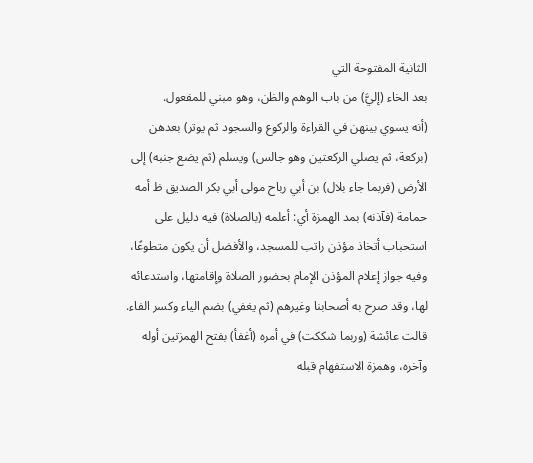الثانية المفتوحة التي
بعد الخاء (إليَّ) من باب الوهم والظن، وهو مبني للمفعول.
(أنه يسوي بينهن في القراءة والركوع والسجود ثم يوتر) بعدهن
(بركعة، ثم يصلي الركعتين وهو جالس) ويسلم (ثم يضع جنبه) إلى
الأرض (فربما جاء بلال) بن أبي رباح مولى أبي بكر الصديق ظ أمه
حمامة (فآذنه) بمد الهمزة أي: أعلمه (بالصلاة) فيه دليل على
استحباب أتخاذ مؤذن راتب للمسجد، والأفضل أن يكون متطوعًا،
وفيه جواز إعلام المؤذن الإمام بحضور الصلاة وإقامتها، واستدعائه
لها، وقد صرح به أصحابنا وغيرهم (ثم يغفي) بضم الياء وكسر الفاء.
قالت عائشة (وربما شككت) في أمره (أغفأ) بفتح الهمزتين أوله
وآخره، وهمزة الاستفهام قبله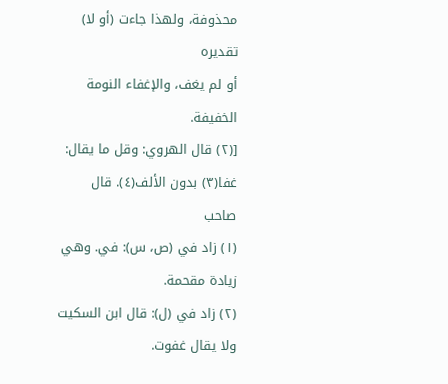محذوفة، ولهذا جاءت (أو لا) تقديره
أو لم يغف، والإغفاء النومة الخفيفة.
[(٢) قال الهروي: وقل ما يقال: غفا(٣) بدون الألف(٤). قال صاحب
(١) زاد في (ص، س): في. وهي زيادة مقحمة.
(٢) زاد في (ل): قال ابن السكيت ولا يقال غفوت.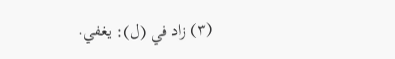(٣) زاد في (ل): يغفي.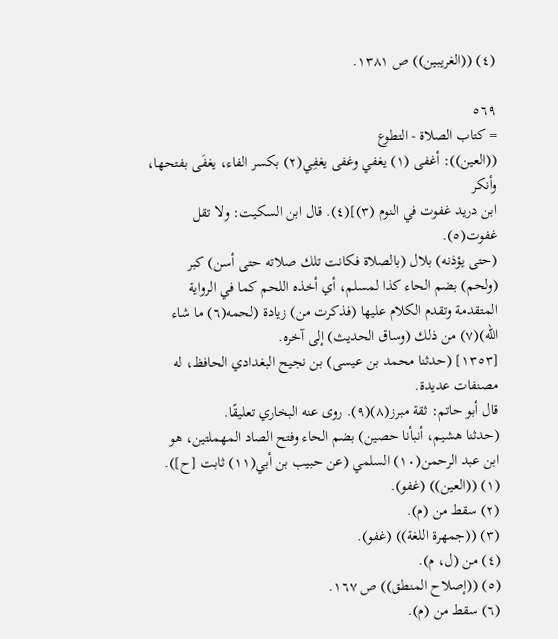(٤) ((الغريبين)) ص ١٣٨١.

٥٦٩
= كتاب الصلاة - التطوع
((العين)): أغفى (١) يغفي وغفى يغفِي(٢) بكسر الفاء، يغفَى بفتحها، وأنكر
ابن دريد غفوت في النوم (٣)](٤). قال ابن السكيت: ولا تقل غفوت(٥).
(حتى يؤذنه) بلال (بالصلاة فكانت تلك صلاته حتى أسن) كبر
(ولحم) بضم الحاء كذا لمسلم، أي أخذه اللحم كما في الرواية
المتقدمة وتقدم الكلام عليها (فذكرت من) زيادة (لحمه(٦) ما شاء
الله)(٧) من ذلك (وساق الحديث) إلى آخره.
[١٣٥٣] (حدثنا محمد بن عيسى) بن نجيح البغدادي الحافظ، له
مصنفات عديدة.
قال أبو حاتم: ثقة مبرز(٨)(٩). روى عنه البخاري تعليقًا.
(حدثنا هشيم، أنبأنا حصين) بضم الحاء وفتح الصاد المهملتين، هو
ابن عبد الرحمن(١٠) السلمي (عن حبيب بن أبي(١١) ثابت [ح]).
(١) ((العين)) (غفو).
(٢) سقط من (م).
(٣) ((جمهرة اللغة)) (غفو).
(٤) من (ل، م).
(٥) ((إصلاح المنطق)) ص ١٦٧.
(٦) سقط من (م).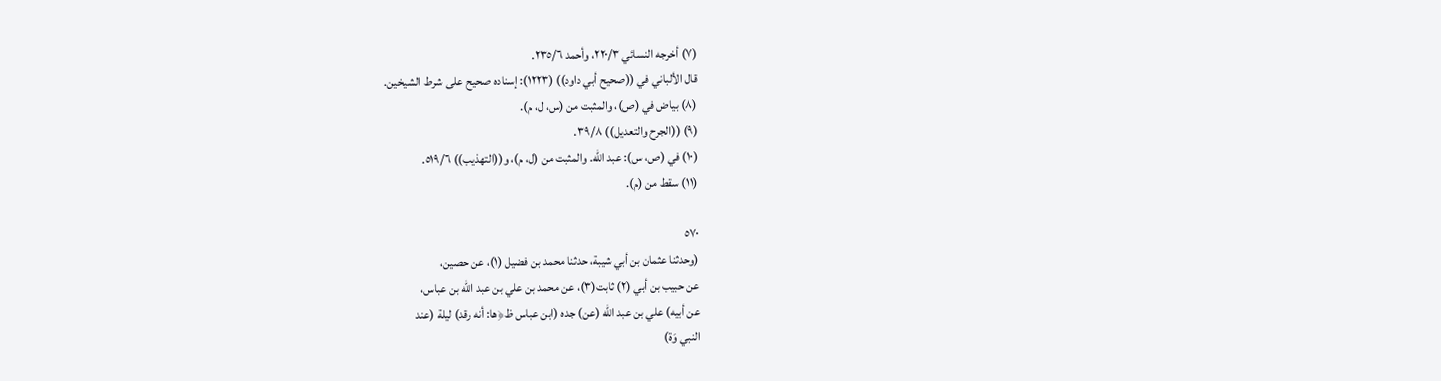(٧) أخرجه النسائي ٢٢٠/٣، وأحمد ٢٣٥/٦.
قال الألباني في ((صحيح أبي داود)) (١٢٢٣): إسناده صحيح على شرط الشيخين.
(٨) بياض في (ص)، والمثبت من (س، ل، م).
(٩) ((الجرح والتعديل)) ٣٩/٨.
(١٠) في (ص، س): عبد الله. والمثبت من (ل، م)، و((التهذيب)) ٥١٩/٦.
(١١) سقط من (م).

٥٧٠
(وحدثنا عثمان بن أبي شيبة، حدثنا محمد بن فضيل (١)، عن حصين،
عن حبيب بن أبي (٢) ثابت(٣)، عن محمد بن علي بن عبد الله بن عباس،
عن أبيه) علي بن عبد الله (عن) جده (ابن عباس ظ﴿ها: أنه رقد) ليلة (عند
النبي وَة)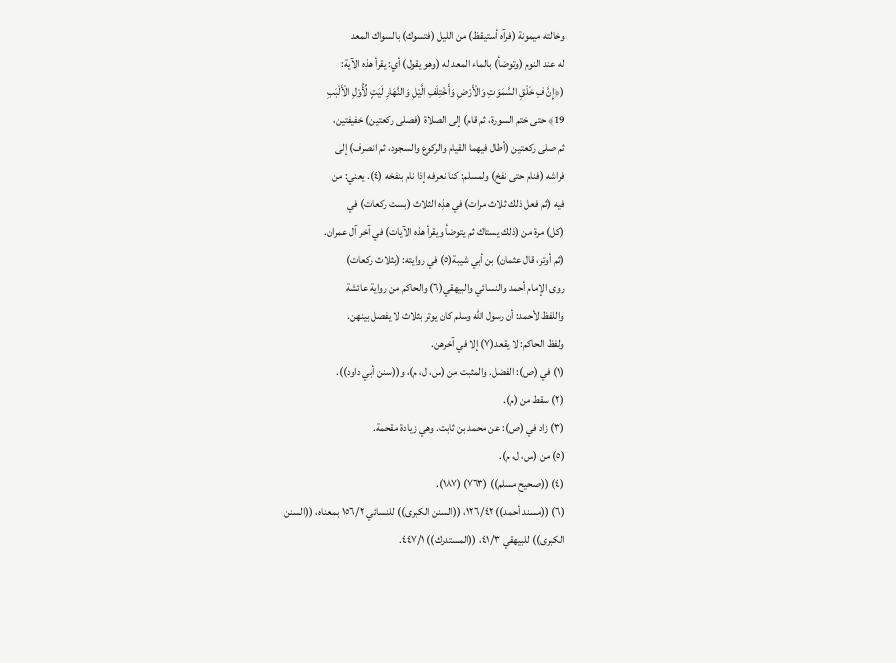وخالته ميمونة (فرآه أستيقظ) من الليل (فتسوك) بالسواك المعد
له عند النوم (وتوضأ) بالماء المعد له (وهو يقول) أي: يقرأ هذه الآية:
(﴿إِنَّ فِ خَلْقِ السَّمَوَتِ وَالْأَرْضِ وَأَخْتِلَفِ الَّيْلِ وَالنَّهَارِ لَيَتٍ لِّأُوْلِ الْأَلْبَبِ
19﴾ حتى ختم السورة، ثم قام) إلى الصلاة (فصلی رکعتین) خفيفتين،
ثم صلى ركعتين (أطال فيهما القيام والركوع والسجود، ثم انصرف) إلى
فراشه (فنام حتى نفخ) ولمسلم: كنا نعرفه إذا نام بنفخه (٤). يعني: من
فيه (ثم فعل ذلك ثلاث مرات) في هذِه الثلاث (بست ركعات) في
(كل) مرة من (ذلك يستاك ثم يتوضأ ويقرأ هذه الآيات) في آخر آل عمران.
(ثم أوتر، قال عثمان) بن أبي شيبة(٥) في روايته: (بثلاث ركعات)
روى الإمام أحمد والنسائي والبيهقي(٦) والحاكم من رواية عائشة
واللفظ لأحمد: أن رسول الله وسلم كان يوتر بثلاث لا يفصل بينهن.
ولفظ الحاكم: لا يقعد(٧) إلا في آخرهن.
(١) في (ص): الفضل. والمثبت من (س، ل، م)، و((سنن أبي داود)).
(٢) سقط من (م).
(٣) زاد في (ص): عن محمد بن ثابت. وهي زيادة مقحمة.
(٥) من (س، ل، م).
(٤) ((صحيح مسلم)) (٧٦٣) (١٨٧).
(٦) ((مسند أحمد)) ١٢٦/٤٢، ((السنن الكبرى)) للنسائي ١٥٦/٢ بمعناه، ((السنن
الكبرى)) للبيهقي ٤١/٣، ((المستدرك)) ٤٤٧/١.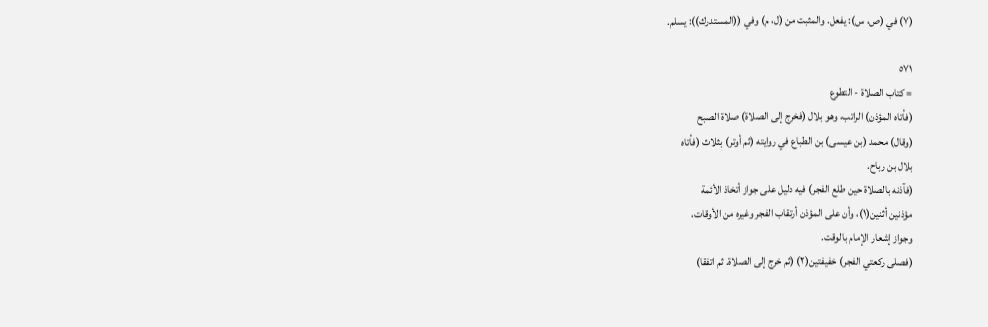(٧) في (ص، س): يفعل. والمثبت من (ل، م) وفي ((المستدرك)): يسلم.

٥٧١
= كتاب الصلاة - التطوع
(فأتاه المؤذن) الراتب، وهو بلال (فخرج إلى الصلاة) صلاة الصبح
(وقال) محمد (بن عيسى) بن الطباع في روايته (ثم أوتر) بثلاث (فأتاه
بلال بن رباح.
(فآذنه بالصلاة حين طلع الفجر) فيه دليل على جواز أتخاذ الأئمة
مؤذنين أثنين(١)، وأن على المؤذن أرتقاب الفجر وغيره من الأوقات،
وجواز إشعار الإمام بالوقت.
(فصلى ركعتي الفجر) خفيفتين(٢) (ثم خرج إلى الصلاة. ثم اتفقا)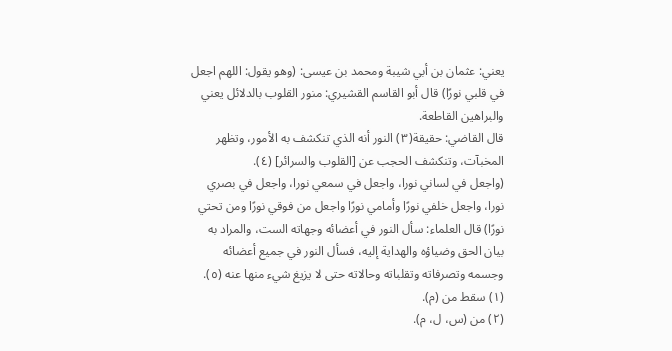يعني: عثمان بن أبي شيبة ومحمد بن عيسى: (وهو يقول: اللهم اجعل
في قلبي نورًا) قال أبو القاسم القشيري: منور القلوب بالدلائل يعني
والبراهين القاطعة.
قال القاضي: حقيقة(٣) النور أنه الذي تنكشف به الأمور، وتظهر
المخبآت، وتنكشف الحجب عن [القلوب والسرائر] (٤).
(واجعل في لساني نورا، واجعل في سمعي نورا، واجعل في بصري
نورا، واجعل خلفي نورًا وأمامي نورًا واجعل من فوقي نورًا ومن تحتي
نورًا) قال العلماء: سأل النور في أعضائه وجهاته الست، والمراد به
بيان الحق وضياؤه والهداية إليه، فسأل النور في جميع أعضائه
وجسمه وتصرفاته وتقلباته وحالاته حتى لا يزيغ شيء منها عنه (٥).
(١) سقط من (م).
(٢) من (س، ل، م).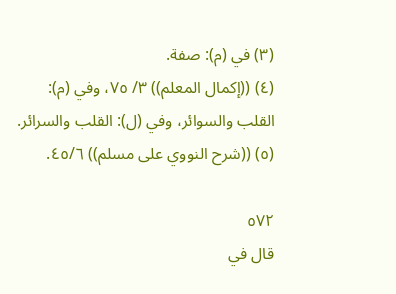(٣) في (م): صفة.
(٤) ((إكمال المعلم)) ٣/ ٧٥، وفي (م): القلب والسوائر، وفي (ل): القلب والسرائر.
(٥) ((شرح النووي على مسلم)) ٤٥/٦.

٥٧٢
قال في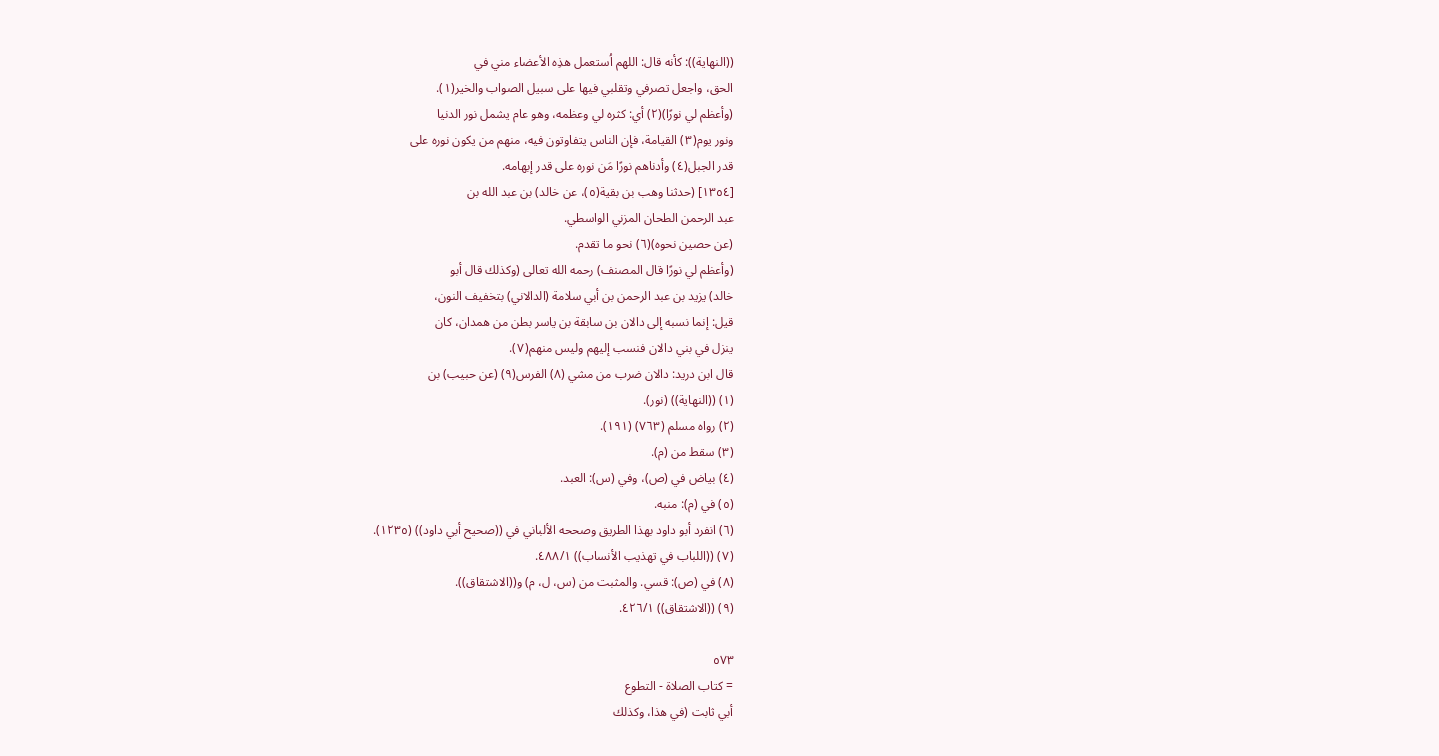((النهاية)): كأنه قال: اللهم اُستعمل هذِه الأعضاء مني في
الحق، واجعل تصرفي وتقلبي فيها على سبيل الصواب والخير(١).
(وأعظم لي نورًا)(٢) أي: كثره لي وعظمه، وهو عام يشمل نور الدنيا
ونور يوم(٣) القيامة، فإن الناس يتفاوتون فيه، منهم من يكون نوره على
قدر الجبل(٤) وأدناهم نورًا مَن نوره على قدر إبهامه.
[١٣٥٤] (حدثنا وهب بن بقية(٥)، عن خالد) بن عبد الله بن
عبد الرحمن الطحان المزني الواسطي.
(عن حصين نحوه)(٦) نحو ما تقدم.
(وأعظم لي نورًا قال المصنف) رحمه الله تعالى (وكذلك قال أبو
خالد) يزيد بن عبد الرحمن بن أبي سلامة (الدالاني) بتخفيف النون،
قيل: إنما نسبه إلى دالان بن سابقة بن ياسر بطن من همدان، كان
ينزل في بني دالان فنسب إليهم وليس منهم(٧).
قال ابن دريد: دالان ضرب من مشي (٨) الفرس(٩) (عن حبيب) بن
(١) ((النهاية)) (نور).
(٢) رواه مسلم (٧٦٣) (١٩١).
(٣) سقط من (م).
(٤) بياض في (ص)، وفي (س): العبد.
(٥) في (م): منبه.
(٦) انفرد أبو داود بهذا الطريق وصححه الألباني في ((صحيح أبي داود)) (١٢٣٥).
(٧) ((اللباب في تهذيب الأنساب)) ٤٨٨/١.
(٨) في (ص): قسي. والمثبت من (س، ل، م) و((الاشتقاق)).
(٩) ((الاشتقاق)) ٤٢٦/١.

٥٧٣
= كتاب الصلاة - التطوع
أبي ثابت (في هذا، وكذلك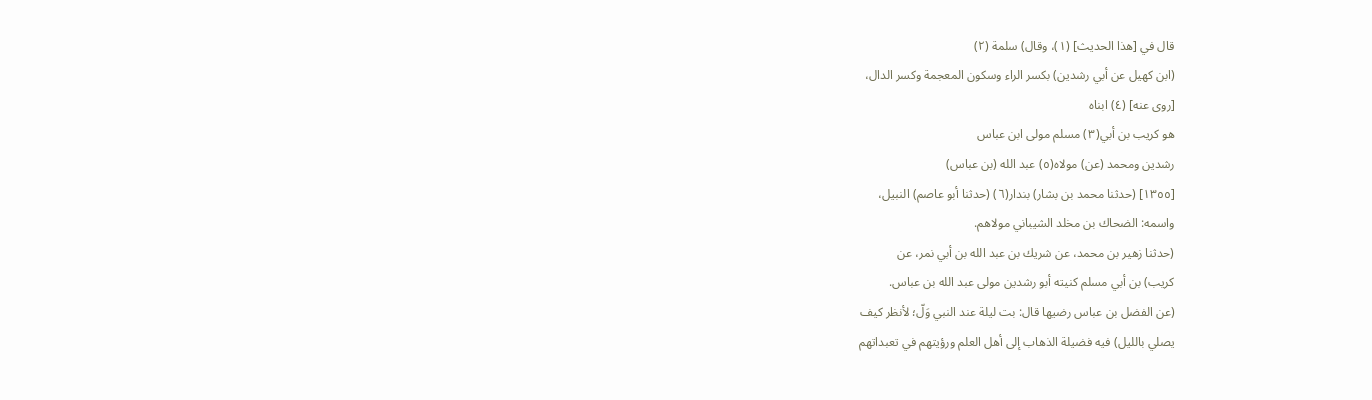قال في [هذا الحديث] (١)، وقال) سلمة (٢)
(ابن كهيل عن أبي رشدين) بكسر الراء وسكون المعجمة وكسر الدال،
[روى عنه] (٤) ابناه
هو كريب بن أبي(٣) مسلم مولى ابن عباس
رشدين ومحمد (عن) مولاه(٥) عبد الله (بن عباس)
[١٣٥٥] (حدثنا محمد بن بشار) بندار(٦) (حدثنا أبو عاصم) النبيل،
واسمه: الضحاك بن مخلد الشيباني مولاهم.
(حدثنا زهير بن محمد، عن شريك بن عبد الله بن أبي نمر، عن
كريب) بن أبي مسلم كنيته أبو رشدين مولى عبد الله بن عباس.
(عن الفضل بن عباس رضيها قال: بت ليلة عند النبي وَلّ؛ لأنظر كيف
يصلي بالليل) فيه فضيلة الذهاب إلى أهل العلم ورؤيتهم في تعبداتهم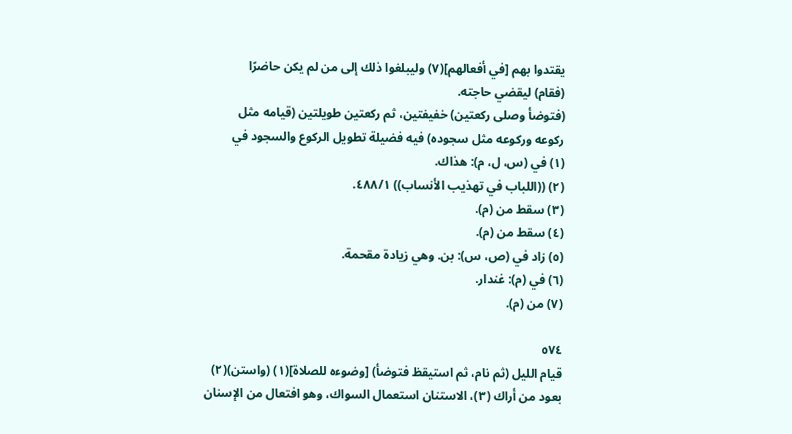يقتدوا بهم [في أفعالهم](٧) وليبلغوا ذلك إلى من لم يكن حاضرًا
(فقام) ليقضي حاجته.
(فتوضأ وصلى ركعتين) خفيفتين، ثم ركعتين طويلتين (قيامه مثل
ركوعه وركوعه مثل سجوده) فيه فضيلة تطويل الركوع والسجود في
(١) في (س، ل، م): هذاك.
(٢) ((اللباب في تهذيب الأنساب)) ٤٨٨/١.
(٣) سقط من (م).
(٤) سقط من (م).
(٥) زاد في (ص، س): بن. وهي زيادة مقحمة.
(٦) في (م): غندار.
(٧) من (م).

٥٧٤
قيام الليل (ثم نام، ثم استيقظ فتوضأ) [وضوءه للصلاة](١) (واستن)(٢)
بعود من أراك (٣)، الاستنان استعمال السواك، وهو افتعال من الإسنان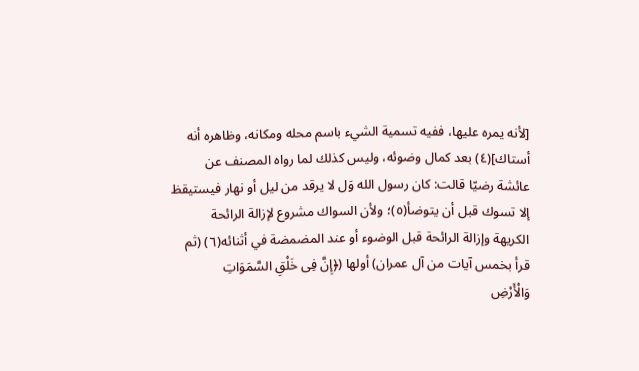[لأنه يمره عليها، ففيه تسمية الشيء باسم محله ومكانه، وظاهره أنه
أستاك](٤) بعد كمال وضوئه، وليس كذلك لما رواه المصنف عن
عائشة رضيّا قالت: كان رسول الله وَل لا يرقد من ليل أو نهار فيستيقظ
إلا تسوك قبل أن يتوضأ(٥)؛ ولأن السواك مشروع لإزالة الرائحة
الكريهة وإزالة الرائحة قبل الوضوء أو عند المضمضة في أثنائه(٦) (ثم
قرأ بخمس آيات من آل عمران) أولها (﴿إِنَّ فِى خَلْقِ السَّمَوَاتِ
وَالْأَرْضِ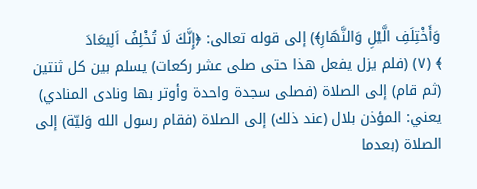وَأَخْتِلَفِ الَّيْلِ وَالنَّهَارِ﴾) إلى قوله تعالى: ﴿إِنَّكَ لَا تُخْلِفُ اَلِيعَادَ
﴾ (٧) (فلم يزل يفعل هذا حتى صلى عشر ركعات) يسلم بين كل ثنتين
(ثم قام) إلى الصلاة (فصلى سجدة واحدة وأوتر بها ونادى المنادي)
يعني: المؤذن بلال (عند ذلك) إلى الصلاة (فقام رسول الله وَليّة) إلى
الصلاة (بعدما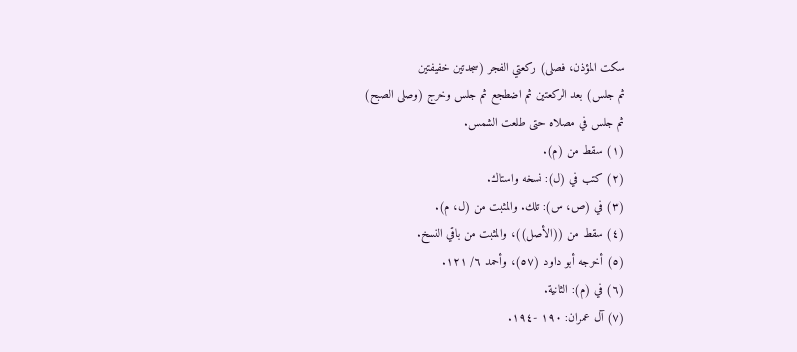سكت المؤذن، فصلى) ركعتي الفجر (سجدتين خفيفتين
ثم جلس) بعد الركعتين ثم اضطجع ثم جلس وخرج (وصلى الصبح)
ثم جلس في مصلاه حتى طلعت الشمس.
(١) سقط من (م).
(٢) كتب في (ل): نسخه واستاك.
(٣) في (ص، س): تلك. والمثبت من (ل، م).
(٤) سقط من ((الأصل))، والمثبت من باقي النسخ.
(٥) أخرجه أبو داود (٥٧)، وأحمد ٦/ ١٢١.
(٦) في (م): الثانية.
(٧) آل عمران: ١٩٠ -١٩٤.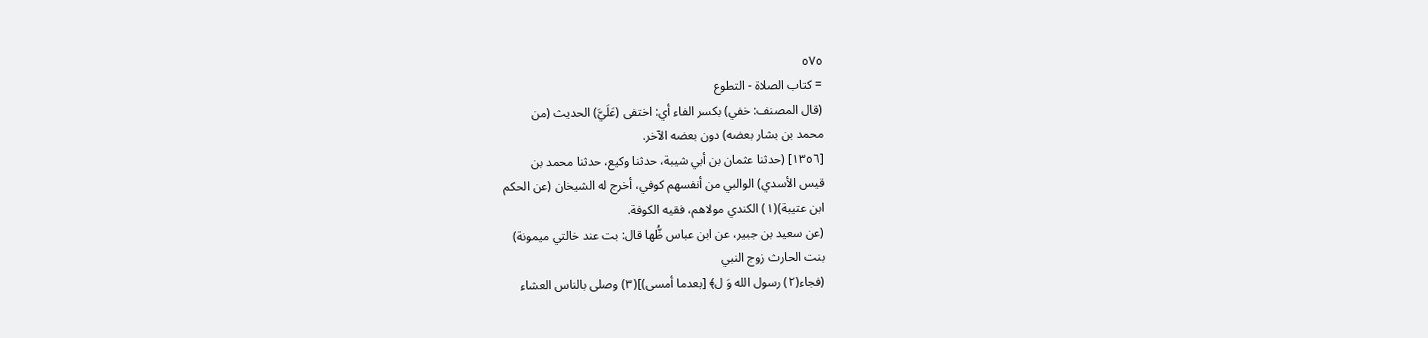٥٧٥
= كتاب الصلاة - التطوع
(قال المصنف: خفي) بكسر الفاء أي: اختفى (عَلَيَّ) الحديث (من
محمد بن بشار بعضه) دون بعضه الآخر.
[١٣٥٦] (حدثنا عثمان بن أبي شيبة، حدثنا وكيع، حدثنا محمد بن
قيس الأسدي) الوالبي من أنفسهم كوفي، أخرج له الشيخان (عن الحكم
ابن عتيبة)(١) الكندي مولاهم، فقيه الكوفة.
(عن سعيد بن جبير، عن ابن عباس ظُّها قال: بت عند خالتي ميمونة)
بنت الحارث زوج النبي
(فجاء(٢) رسول الله وَ ل﴾ [بعدما أمسى)](٣) وصلى بالناس العشاء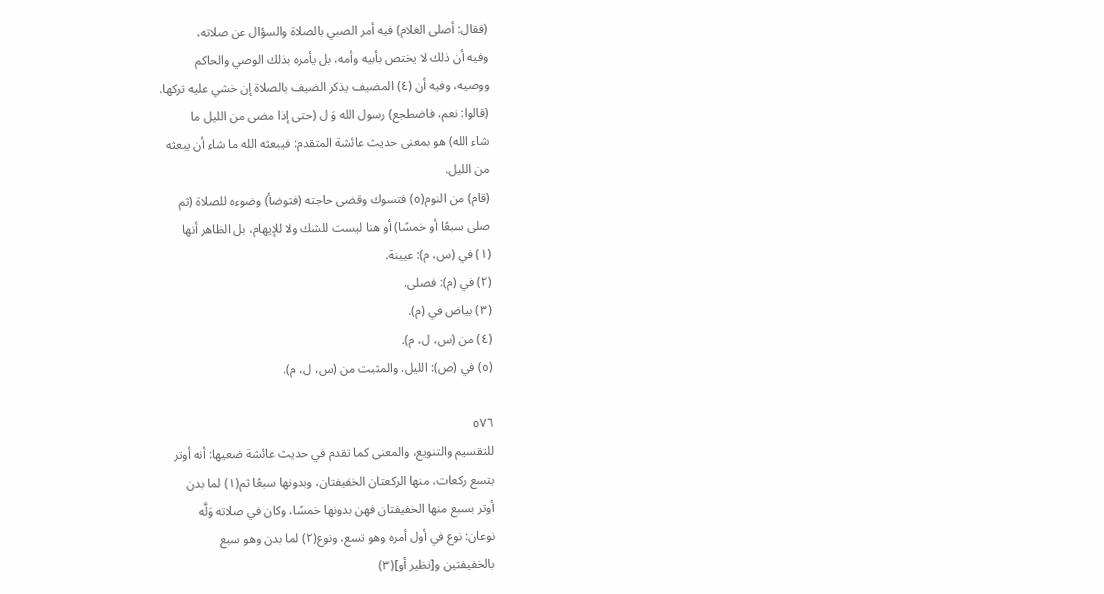(فقال: أصلى الغلام) فيه أمر الصبي بالصلاة والسؤال عن صلاته،
وفيه أن ذلك لا يختص بأبيه وأمه، بل يأمره بذلك الوصي والحاكم
ووصيه، وفيه أن (٤) المضيف يذكر الضيف بالصلاة إن خشي عليه تركها.
(قالوا: نعم، فاضطجع) رسول الله وَ ل (حتى إذا مضى من الليل ما
شاء الله) هو بمعنى حديث عائشة المتقدم: فيبعثه الله ما شاء أن يبعثه
من الليل.
(قام) من النوم(٥) فتسوك وقضى حاجته (فتوضأ) وضوءه للصلاة (ثم
صلى سبعًا أو خمسًا) أو هنا ليست للشك ولا للإيهام، بل الظاهر أنها
(١) في (س، م): عيينة.
(٢) في (م): فصلى.
(٣) بياض في (م).
(٤) من (س، ل، م).
(٥) في (ص): الليل. والمثبت من (س، ل، م).

٥٧٦
للتقسيم والتنويع، والمعنى كما تقدم في حديث عائشة ضعيها: أنه أوتر
بتسع ركعات، منها الركعتان الخفيفتان، وبدونها سبعًا ثم(١) لما بدن
أوتر بسبع منها الخفيفتان فهن بدونها خمسًا، وكان في صلاته وَلَّه
نوعان: نوع في أول أمره وهو تسع، ونوع(٢) لما بدن وهو سبع
بالخفيفتين و[نظير أو](٣)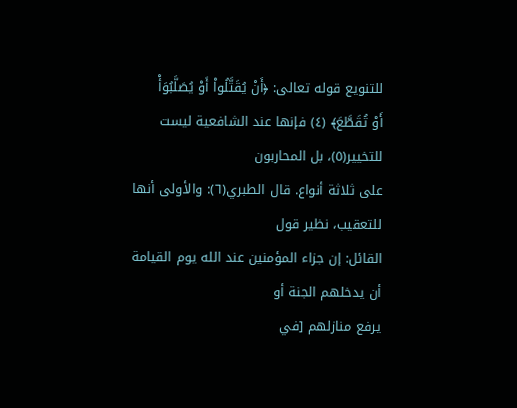للتنويع قوله تعالى: ﴿أَنْ يُقَتَّلُواْ أَوْ يُصَلَّبُوَأْ
أَوْ تُقَطَّعَ﴾ (٤) فإنها عند الشافعية ليست للتخيير(٥)، بل المحاربون
على ثلاثة أنواع. قال الطبري(٦): والأولى أنها للتعقيب، نظير قول
القائل: إن جزاء المؤمنين عند الله يوم القيامة أن يدخلهم الجنة أو
يرفع منازلهم [في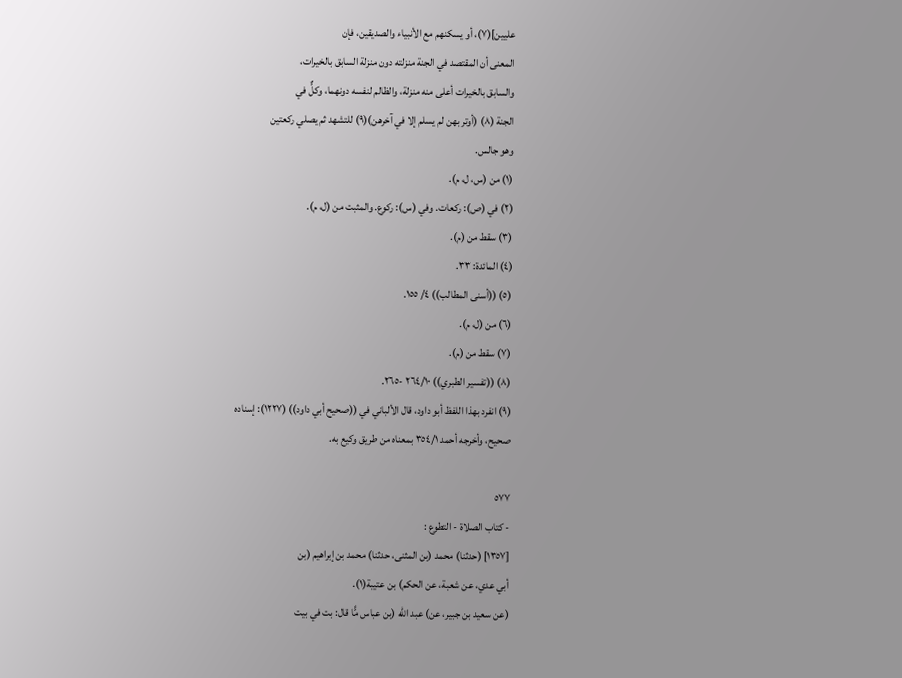عليين](٧)، أو يسكنهم مع الأنبياء والصديقين، فإن
المعنى أن المقتصد في الجنة منزلته دون منزلة السابق بالخيرات،
والسابق بالخيرات أعلى منه منزلة، والظالم لنفسه دونهما، وكلٌّ في
الجنة (٨) (أوتر بهن لم يسلم إلا في آخرهن)(٩) للتشهد ثم يصلي ركعتين
وهو جالس.
(١) من (س، ل، م).
(٢) في (ص): ركعات. وفي (س): ركوع. والمثبت من (ل، م).
(٣) سقط من (م).
(٤) المائدة: ٣٣.
(٥) ((أسنى المطالب)) ٤/ ١٥٥.
(٦) من (ل، م).
(٧) سقط من (م).
(٨) ((تفسير الطبري)) ٢٦٤/١٠ -٢٦٥.
(٩) انفرد بهذا اللفظ أبو داود، قال الألباني في ((صحيح أبي داود)) (١٢٢٧): إسناده
صحيح، وأخرجه أحمد ٣٥٤/١ بمعناه من طريق وكيع به.

٥٧٧
- كتاب الصلاة - التطوع :
[١٣٥٧] (حدثنا) محمد (بن المثنى، حدثنا) محمد بن إبراهيم (بن
أبي عدي، عن شعبة، عن الحكم) بن عتيبة(١).
(عن سعيد بن جبير، عن) عبد الله (بن عباس مًَّا قال: بت في بيت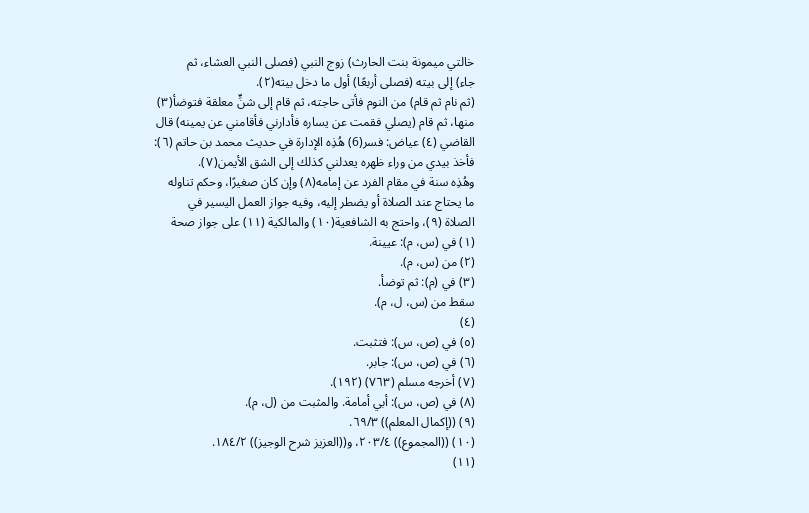خالتي ميمونة بنت الحارث) زوج النبي (فصلى النبي العشاء، ثم
جاء) إلى بيته (فصلى أربعًا) أول ما دخل بيته(٢).
(ثم نام ثم قام) من النوم فأتى حاجته، ثم قام إلى شنٍّ معلقة فتوضأ(٣)
منها، ثم قام (يصلي فقمت عن يساره فأدارني فأقامني عن يمينه) قال
القاضي (٤) عياض: فسر(6) هُذِه الإدارة في حديث محمد بن حاتم (٦):
فأخذ بيدي من وراء ظهره يعدلني كذلك إلى الشق الأيمن(٧).
وهُذِه سنة في مقام الفرد عن إمامه(٨) وإن كان صغيرًا، وحكم تناوله
ما يحتاج عند الصلاة أو يضطر إليه، وفيه جواز العمل اليسير في
الصلاة (٩)، واحتج به الشافعية(١٠) والمالكية (١١) على جواز صحة
(١) في (س، م): عيينة.
(٢) من (س، م).
(٣) في (م): ثم توضأ.
سقط من (س، ل، م).
(٤)
(٥) في (ص، س): فتثبت.
(٦) في (ص، س): جابر.
(٧) أخرجه مسلم (٧٦٣) (١٩٢).
(٨) في (ص، س): أبي أمامة. والمثبت من (ل، م).
(٩) ((إكمال المعلم)) ٦٩/٣.
(١٠) ((المجموع)) ٢٠٣/٤، و((العزيز شرح الوجيز)) ١٨٤/٢.
(١١)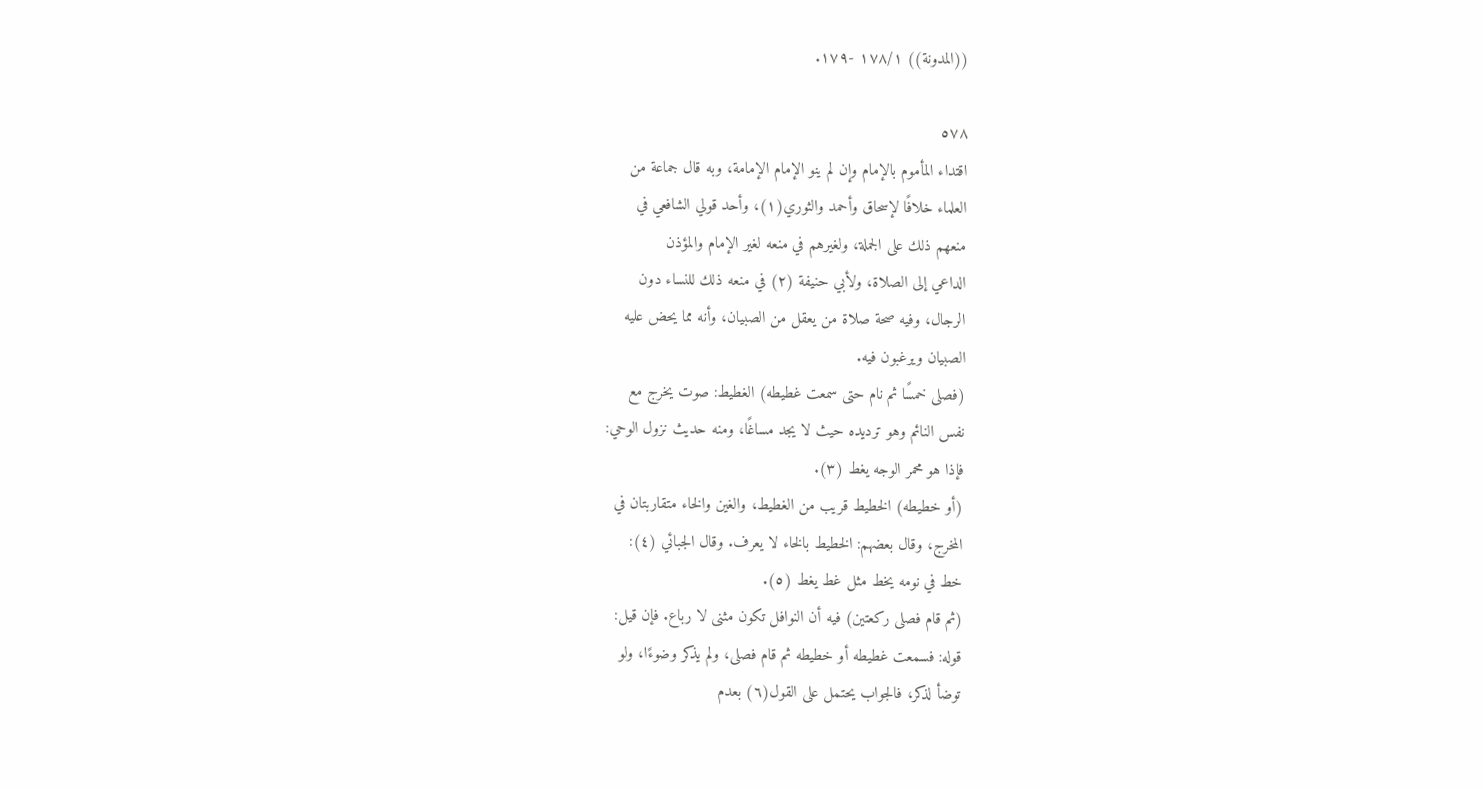((المدونة)) ١٧٨/١ -١٧٩.

٥٧٨
اقتداء المأموم بالإمام وإن لم ينو الإمام الإمامة، وبه قال جماعة من
العلماء خلافًا لإسحاق وأحمد والثوري(١)، وأحد قولي الشافعي في
منعهم ذلك على الجملة، ولغيرهم في منعه لغير الإمام والمؤذن
الداعي إلى الصلاة، ولأبي حنيفة (٢) في منعه ذلك للنساء دون
الرجال، وفيه صحة صلاة من يعقل من الصبيان، وأنه مما يحض عليه
الصبيان ويرغبون فيه.
(فصلى خمسًا ثم نام حتى سمعت غطيطه) الغطيط: صوت يخرج مع
نفس النائم وهو ترديده حيث لا يجد مساغًا، ومنه حديث نزول الوحي:
فإذا هو محمر الوجه يغط (٣).
(أو خطيطه) الخطيط قريب من الغطيط، والغين والخاء متقاربتان في
المخرج، وقال بعضهم: الخطيط بالخاء لا يعرف. وقال الجبائي (٤):
خط في نومه يخط مثل غط يغط (٥).
(ثم قام فصلى ركعتين) فيه أن النوافل تكون مثنى لا رباع. فإن قيل:
قوله: فسمعت غطيطه أو خطيطه ثم قام فصلى، ولم يذكر وضوءًا، ولو
توضأ لذكر، فالجواب يحتمل على القول(٦) بعدم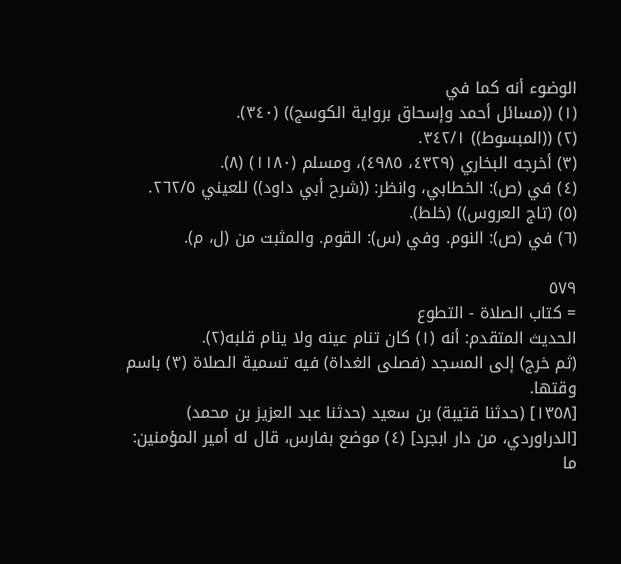الوضوء أنه كما في
(١) ((مسائل أحمد وإسحاق برواية الكوسج)) (٣٤٠).
(٢) ((المبسوط)) ٣٤٢/١.
(٣) أخرجه البخاري (٤٣٢٩، ٤٩٨٥)، ومسلم (١١٨٠) (٨).
(٤) في (ص): الخطابي، وانظر: ((شرح أبي داود)) للعيني ٢٦٢/٥.
(٥) (تاج العروس)) (خلط).
(٦) في (ص): النوم. وفي (س): القوم. والمثبت من (ل، م).

٥٧٩
= كتاب الصلاة - التطوع
الحديث المتقدم: أنه (١) كان تنام عينه ولا ينام قلبه(٢).
(ثم خرج) إلى المسجد (فصلى الغداة) فيه تسمية الصلاة (٣) باسم
وقتها.
[١٣٥٨] (حدثنا قتيبة) بن سعيد (حدثنا عبد العزيز بن محمد)
[الدراوردي، من دار ابجرد] (٤) موضع بفارس، قال له أمير المؤمنين:
ما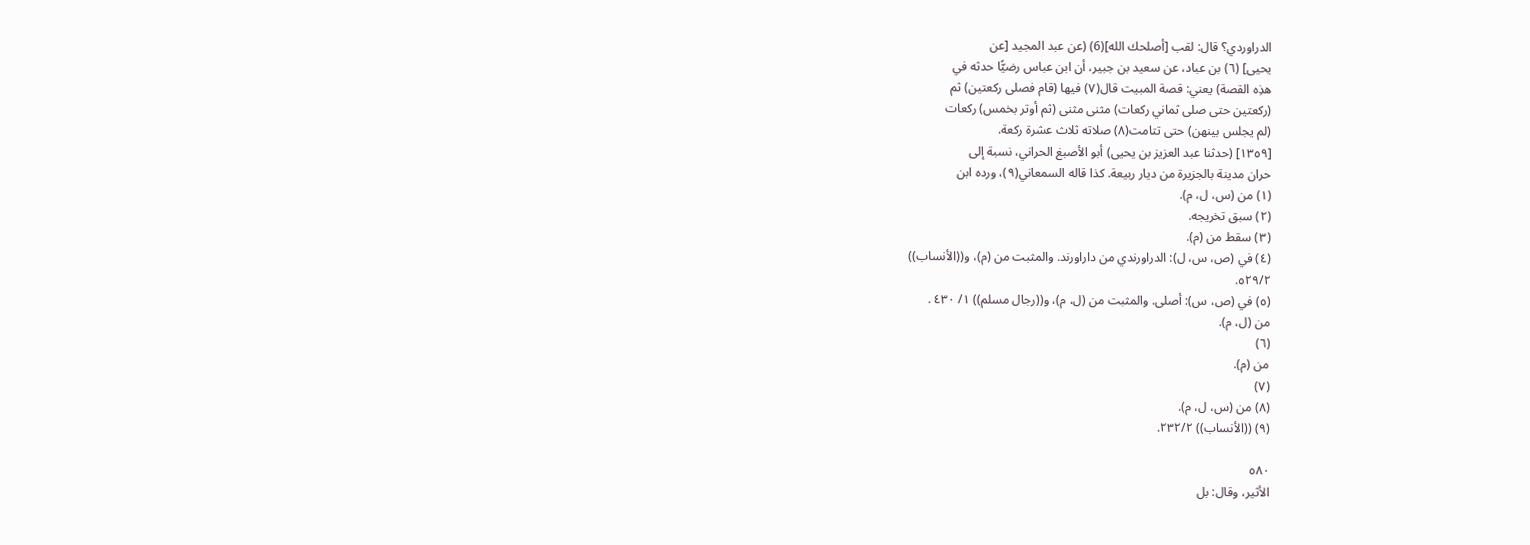الدراوردي؟ قال: لقب [أصلحك الله](6) (عن عبد المجيد [عن
يحيى] (٦) بن عباد، عن سعيد بن جبير، أن ابن عباس رضيًّا حدثه في
هذِه القصة) يعني: قصة المبيت قال(٧) فيها (قام فصلى ركعتين) ثم
(ركعتين حتى صلى ثماني ركعات) مثنى مثنى (ثم أوتر بخمس) ركعات
(لم يجلس بينهن) حتى تتامت(٨) صلاته ثلاث عشرة ركعة.
[١٣٥٩] (حدثنا عبد العزيز بن يحيى) أبو الأصبغ الحراني، نسبة إلى
حران مدينة بالجزيرة من ديار ربيعة. كذا قاله السمعاني(٩)، ورده ابن
(١) من (س، ل، م).
(٢) سبق تخريجه.
(٣) سقط من (م).
(٤) في (ص، س، ل): الدراورندي من داراورند. والمثبت من (م)، و((الأنساب))
٥٢٩/٢.
(٥) في (ص، س): أصلى. والمثبت من (ل، م)، و((رجال مسلم)) ١/ ٤٣٠ .
من (ل، م).
(٦)
من (م).
(٧)
(٨) من (س، ل، م).
(٩) ((الأنساب)) ٢٣٢/٢.

٥٨٠
الأثير، وقال: بل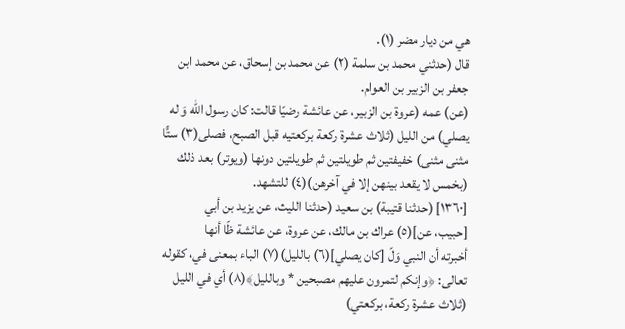هي من ديار مضر (١).
قال (حدثني محمد بن سلمة (٢) عن محمد بن إسحاق، عن محمد ابن
جعفر بن الزبير بن العوام.
(عن) عمه (عروة بن الزبير، عن عائشة رضيّا قالت: كان رسول الله وَ له
يصلي) من الليل (ثلاث عشرة ركعة بركعتيه قبل الصبح، فصلى(٣) ستًّا
مثنى مثنى) خفيفتين ثم طويلتين ثم طويلتين دونها (ويوتر) بعد ذلك
(بخمس لا یقعد بینهن إلا في آخرهن)(٤) للتشهد.
[١٣٦٠] (حدثنا قتيبة) بن سعيد (حدثنا الليث، عن يزيد بن أبي
[حبيب، عن](٥) عراك بن مالك، عن عروة، عن عائشة ظّا أنها
أخبرته أن النبي وَلّ [كان يصلي](٦) بالليل)(٧) الباء بمعنى في، كقوله
تعالى: ﴿وإنكم لتمرون عليهم مصبحين * وبالليل﴾(٨) أي في الليل
(ثلاث عشرة ركعة، بركعتي)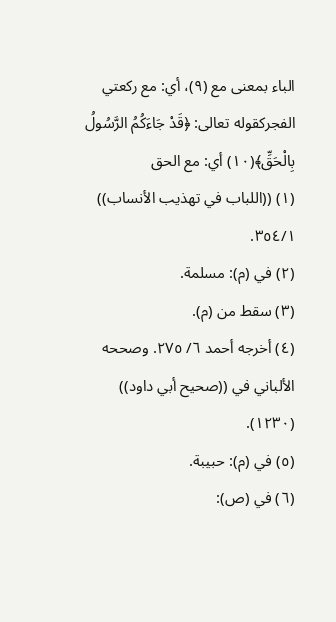الباء بمعنى مع (٩)، أي: مع ركعتي
الفجركقوله تعالى: ﴿قَدْ جَاءَكُمُ الرَّسُولُ بِالْحَقِّ﴾(١٠) أي: مع الحق
(١) ((اللباب في تهذيب الأنساب)) ٣٥٤/١.
(٢) في (م): مسلمة.
(٣) سقط من (م).
(٤) أخرجه أحمد ٦/ ٢٧٥. وصححه الألباني في ((صحيح أبي داود)) (١٢٣٠).
(٥) في (م): حبيبة.
(٦) في (ص):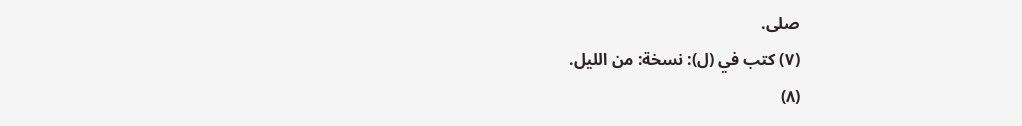صلى.
(٧) كتب في (ل): نسخة: من الليل.
(٨)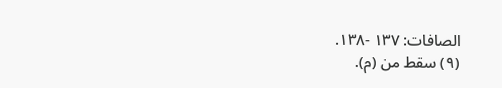الصافات: ١٣٧ -١٣٨.
(٩) سقط من (م).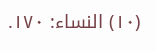(١٠) النساء: ١٧٠.